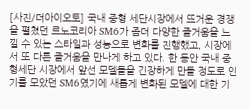[사진/더아이오토] 국내 중형 세단시장에서 뜨거운 경쟁을 펼쳤던 르노코리아 SM6가 좀더 다양한 즐거움을 느낄 수 있는 스타일과 성능으로 변화를 진행했고, 시장에서 또 다른 즐거움을 만나게 하고 있다. 한 동안 국내 중형세단 시장에서 앞선 모델들을 긴장하게 만들 정도로 인기를 모았던 SM6였기에 새롭게 변화된 모델에 대한 기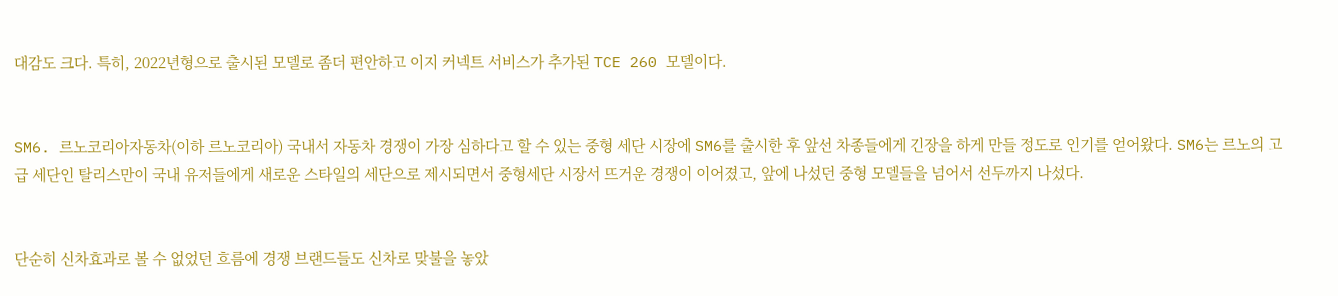대감도 크다. 특히, 2022년형으로 출시된 모델로 좀더 편안하고 이지 커넥트 서비스가 추가된 TCE 260 모델이다.


SM6. 르노코리아자동차(이하 르노코리아) 국내서 자동차 경쟁이 가장 심하다고 할 수 있는 중형 세단 시장에 SM6를 출시한 후 앞선 차종들에게 긴장을 하게 만들 정도로 인기를 얻어왔다. SM6는 르노의 고급 세단인 탈리스만이 국내 유저들에게 새로운 스타일의 세단으로 제시되면서 중형세단 시장서 뜨거운 경쟁이 이어졌고, 앞에 나섰던 중형 모델들을 넘어서 선두까지 나섰다.


단순히 신차효과로 볼 수 없었던 흐름에 경쟁 브랜드들도 신차로 맞불을 놓았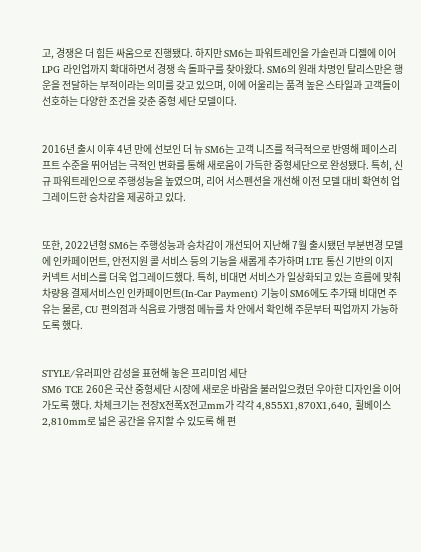고, 경쟁은 더 힘든 싸움으로 진행됐다. 하지만 SM6는 파워트레인을 가솔린과 디젤에 이어 LPG 라인업까지 확대하면서 경쟁 속 돌파구를 찾아왔다. SM6의 원래 차명인 탈리스만은 행운을 전달하는 부적이라는 의미를 갖고 있으며, 이에 어울리는 품격 높은 스타일과 고객들이 선호하는 다양한 조건을 갖춘 중형 세단 모델이다.


2016년 출시 이후 4년 만에 선보인 더 뉴 SM6는 고객 니즈를 적극적으로 반영해 페이스리프트 수준을 뛰어넘는 극적인 변화를 통해 새로움이 가득한 중형세단으로 완성됐다. 특히, 신규 파워트레인으로 주행성능을 높였으며, 리어 서스펜션을 개선해 이전 모델 대비 확연히 업그레이드한 승차감을 제공하고 있다.


또한, 2022년형 SM6는 주행성능과 승차감이 개선되어 지난해 7월 출시됐던 부분변경 모델에 인카페이먼트, 안전지원 콜 서비스 등의 기능을 새롭게 추가하며 LTE 통신 기반의 이지 커넥트 서비스를 더욱 업그레이드했다. 특히, 비대면 서비스가 일상화되고 있는 흐름에 맞춰 차량용 결제서비스인 인카페이먼트(In-Car Payment) 기능이 SM6에도 추가돼 비대면 주유는 물론, CU 편의점과 식음료 가맹점 메뉴를 차 안에서 확인해 주문부터 픽업까지 가능하도록 했다.


STYLE/유러피안 감성을 표현해 놓은 프리미엄 세단
SM6 TCE 260은 국산 중형세단 시장에 새로운 바람을 불러일으켰던 우아한 디자인을 이어가도록 했다. 차체크기는 전장X전폭X전고mm가 각각 4,855X1,870X1,640, 휠베이스 2,810mm로 넓은 공간을 유지할 수 있도록 해 편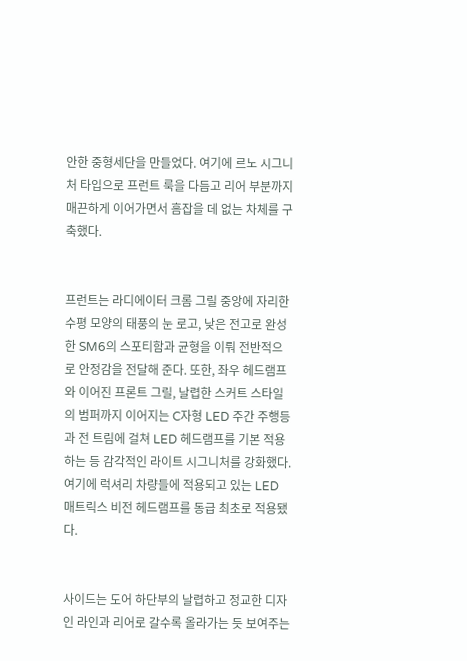안한 중형세단을 만들었다. 여기에 르노 시그니처 타입으로 프런트 룩을 다듬고 리어 부분까지 매끈하게 이어가면서 흠잡을 데 없는 차체를 구축했다.


프런트는 라디에이터 크롬 그릴 중앙에 자리한 수평 모양의 태풍의 눈 로고, 낮은 전고로 완성한 SM6의 스포티함과 균형을 이뤄 전반적으로 안정감을 전달해 준다. 또한, 좌우 헤드램프와 이어진 프론트 그릴, 날렵한 스커트 스타일의 범퍼까지 이어지는 C자형 LED 주간 주행등과 전 트림에 걸쳐 LED 헤드램프를 기본 적용하는 등 감각적인 라이트 시그니처를 강화했다. 여기에 럭셔리 차량들에 적용되고 있는 LED 매트릭스 비전 헤드램프를 동급 최초로 적용됐다.


사이드는 도어 하단부의 날렵하고 정교한 디자인 라인과 리어로 갈수록 올라가는 듯 보여주는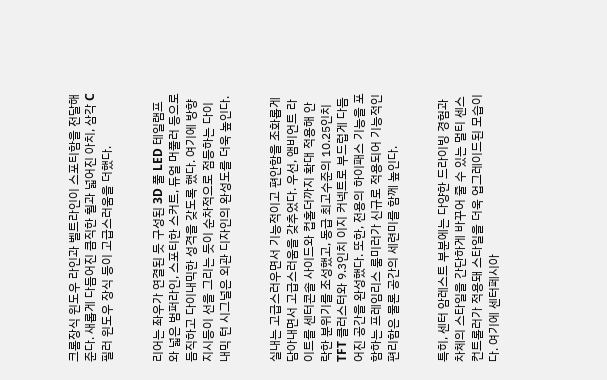크롬장식 윈도우 라인과 벨트라인이 스포티함을 전달해 준다. 새롭게 다듬어진 큼직한 휠과 넓어진 아치, 삼각 C필러 윈도우 장식 등이 고급스러움을 더했다.


리어는 좌우가 연결된 듯 구성된 3D 풀 LED 테일램프와 넓은 범퍼라인, 스포티한 스커트, 듀얼 머풀러 등으로 듬직하고 다이내믹한 성격을 갖도록 했다. 여기에 방향지시등이 선을 그리는 듯이 순차적으로 점등하는 다이내믹 턴 시그널은 외관 디자인의 완성도를 더욱 높인다.


실내는 고급스러우면서 기능적이고 편안함을 조화롭게 담아내면서 고급스러움을 갖추었다. 우선, 앰비언트 라이트를 센터콘솔 사이드와 컵홀더까지 확대 적용해 안락한 분위기를 조성했고, 동급 최고수준의 10.25인치 TFT 클러스터와 9.3인치 이지 커넥트로 부드럽게 다듬어진 공간을 완성했다. 또한, 전용의 하이패스 기능을 포함하는 프레임리스 룸미러가 신규로 적용되어 기능적인 편리함은 물론 공간의 세련미를 함께 높인다.


특히, 센터 암레스트 부분에는 다양한 드라이빙 경험과 차체의 스타일을 간단하게 바꾸어 줄 수 있는 멀티 센스 컨트롤러가 적용돼 스타일을 더욱 업그레이드된 모습이다. 여기에 센터페시아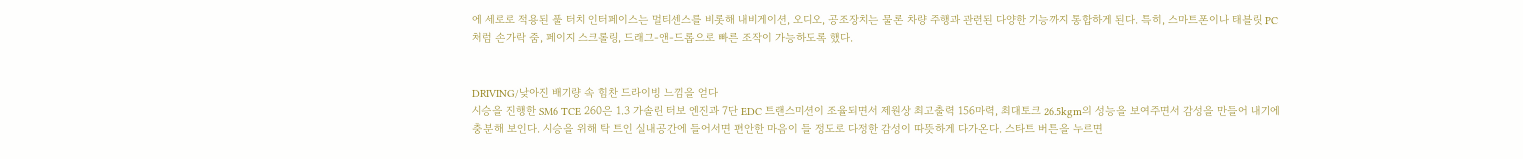에 세로로 적용된 풀 터치 인터페이스는 멀티센스를 비롯해 내비게이션, 오디오, 공조장치는 물론 차량 주행과 관련된 다양한 기능까지 통합하게 된다. 특히, 스마트폰이나 태블릿 PC처럼 손가락 줌, 페이지 스크롤링, 드래그-앤-드롭으로 빠른 조작이 가능하도록 했다.


DRIVING/낮아진 배기량 속 힘찬 드라이빙 느낌을 얻다
시승을 진행한 SM6 TCE 260은 1.3 가솔린 터보 엔진과 7단 EDC 트랜스미션이 조율되면서 제원상 최고출력 156마력, 최대토크 26.5kgm의 성능을 보여주면서 감성을 만들어 내기에 충분해 보인다. 시승을 위해 탁 트인 실내공간에 들어서면 편안한 마음이 들 정도로 다정한 감성이 따뜻하게 다가온다. 스타트 버튼을 누르면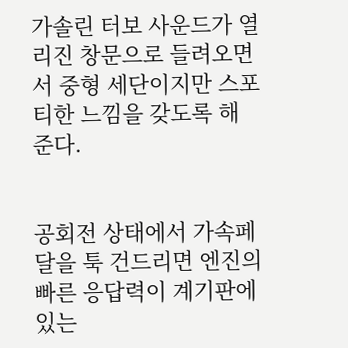가솔린 터보 사운드가 열리진 창문으로 들려오면서 중형 세단이지만 스포티한 느낌을 갖도록 해 준다.


공회전 상태에서 가속페달을 툭 건드리면 엔진의 빠른 응답력이 계기판에 있는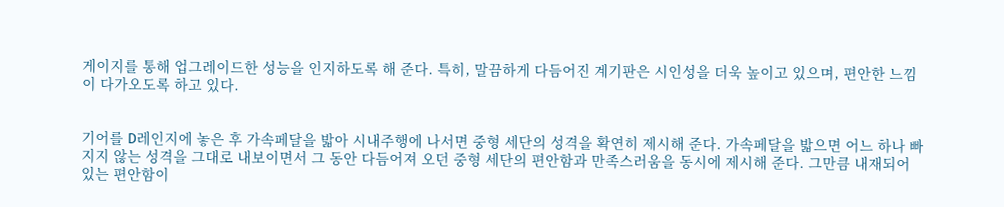게이지를 통해 업그레이드한 성능을 인지하도록 해 준다. 특히, 말끔하게 다듬어진 계기판은 시인성을 더욱 높이고 있으며, 편안한 느낌이 다가오도록 하고 있다.


기어를 D레인지에 놓은 후 가속페달을 밟아 시내주행에 나서면 중형 세단의 성격을 확연히 제시해 준다. 가속페달을 밟으면 어느 하나 빠지지 않는 성격을 그대로 내보이면서 그 동안 다듬어져 오던 중형 세단의 편안함과 만족스러움을 동시에 제시해 준다. 그만큼 내재되어 있는 편안함이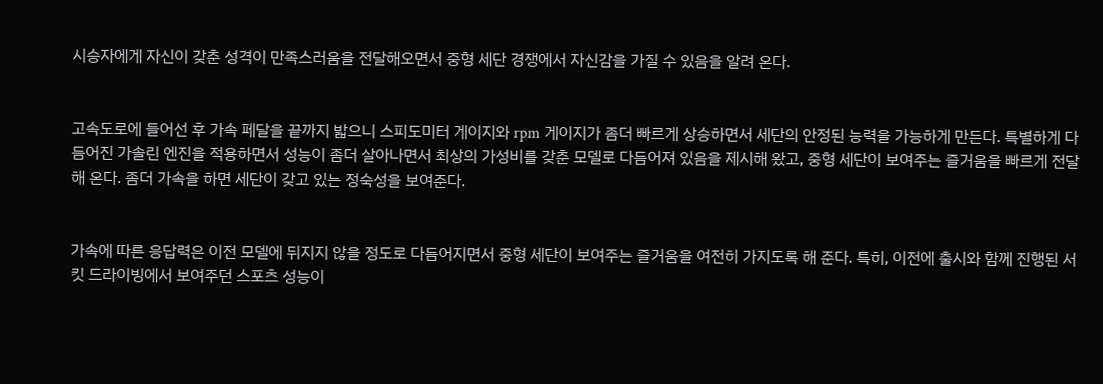시승자에게 자신이 갖춘 성격이 만족스러움을 전달해오면서 중형 세단 경쟁에서 자신감을 가질 수 있음을 알려 온다.


고속도로에 들어선 후 가속 페달을 끝까지 밟으니 스피도미터 게이지와 rpm 게이지가 좀더 빠르게 상승하면서 세단의 안정된 능력을 가능하게 만든다. 특별하게 다듬어진 가솔린 엔진을 적용하면서 성능이 좀더 살아나면서 최상의 가성비를 갖춘 모델로 다듬어져 있음을 제시해 왔고, 중형 세단이 보여주는 즐거움을 빠르게 전달해 온다. 좀더 가속을 하면 세단이 갖고 있는 정숙성을 보여준다.


가속에 따른 응답력은 이전 모델에 뒤지지 않을 정도로 다듬어지면서 중형 세단이 보여주는 즐거움을 여전히 가지도록 해 준다. 특히, 이전에 출시와 함께 진행된 서킷 드라이빙에서 보여주던 스포츠 성능이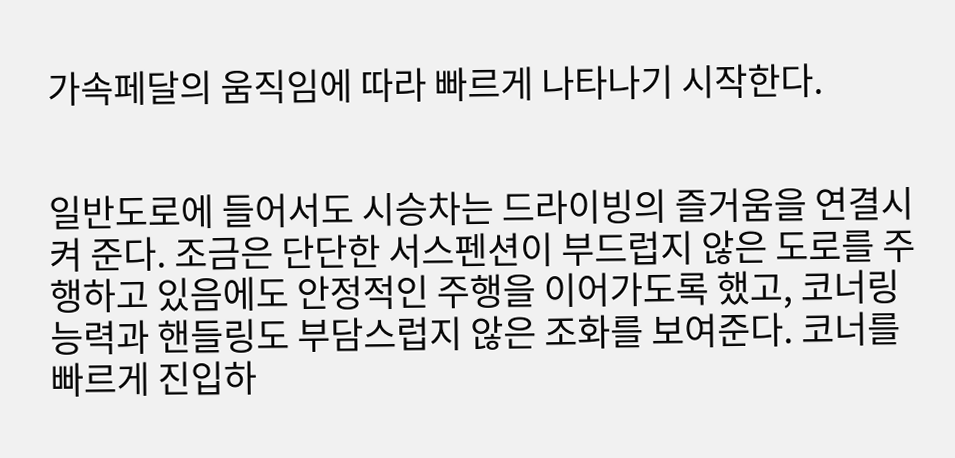가속페달의 움직임에 따라 빠르게 나타나기 시작한다.


일반도로에 들어서도 시승차는 드라이빙의 즐거움을 연결시켜 준다. 조금은 단단한 서스펜션이 부드럽지 않은 도로를 주행하고 있음에도 안정적인 주행을 이어가도록 했고, 코너링 능력과 핸들링도 부담스럽지 않은 조화를 보여준다. 코너를 빠르게 진입하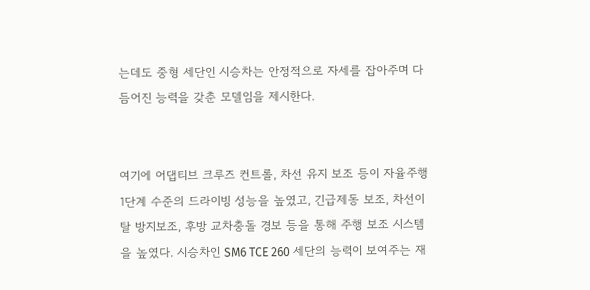는데도 중형 세단인 시승차는 안정적으로 자세를 잡아주며 다듬어진 능력을 갖춘 모델임을 제시한다.


여기에 어댑티브 크루즈 컨트롤, 차선 유지 보조 등이 자율주행 1단계 수준의 드라이빙 성능을 높였고, 긴급제동 보조, 차선이탈 방지보조, 후방 교차충돌 경보 등을 통해 주행 보조 시스템을 높였다. 시승차인 SM6 TCE 260 세단의 능력이 보여주는 재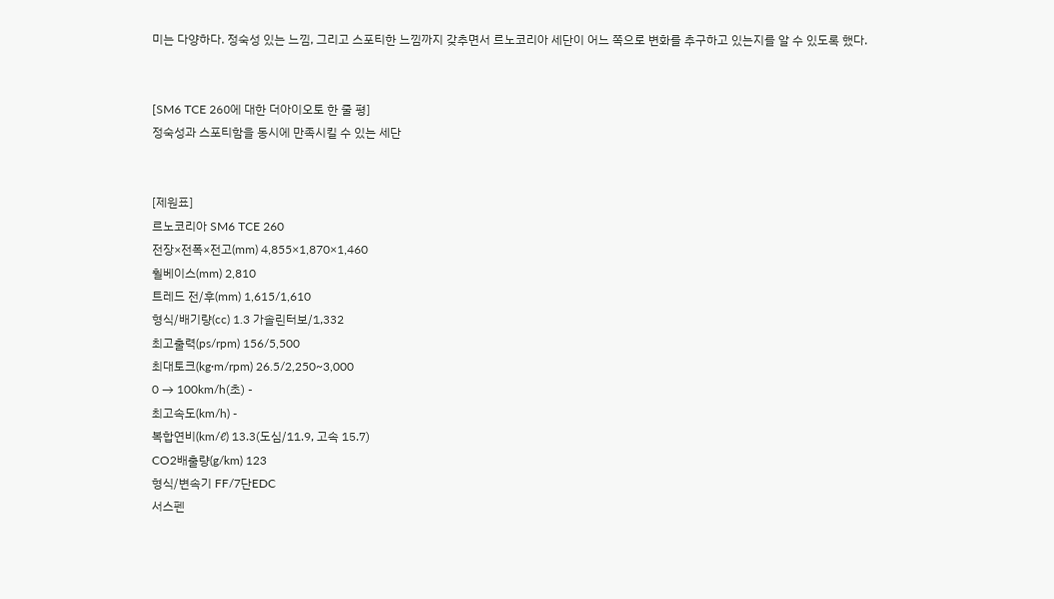미는 다양하다. 정숙성 있는 느낌, 그리고 스포티한 느낌까지 갖추면서 르노코리아 세단이 어느 쪽으로 변화를 추구하고 있는지를 알 수 있도록 했다.


[SM6 TCE 260에 대한 더아이오토 한 줄 평]
정숙성과 스포티함을 동시에 만족시킬 수 있는 세단


[제원표]
르노코리아 SM6 TCE 260
전장×전폭×전고(mm) 4,855×1,870×1,460
휠베이스(mm) 2,810
트레드 전/후(mm) 1,615/1,610
형식/배기량(cc) 1.3 가솔린터보/1,332
최고출력(ps/rpm) 156/5,500
최대토크(kg·m/rpm) 26.5/2,250~3,000
0 → 100km/h(초) -
최고속도(km/h) -
복합연비(km/ℓ) 13.3(도심/11.9, 고속 15.7)
CO2배출량(g/km) 123
형식/변속기 FF/7단EDC
서스펜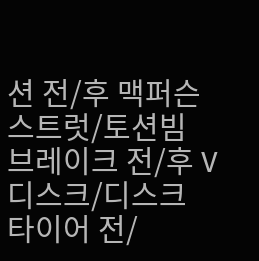션 전/후 맥퍼슨 스트럿/토션빔
브레이크 전/후 V 디스크/디스크
타이어 전/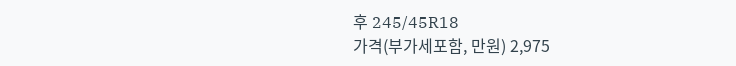후 245/45R18
가격(부가세포함, 만원) 2,975